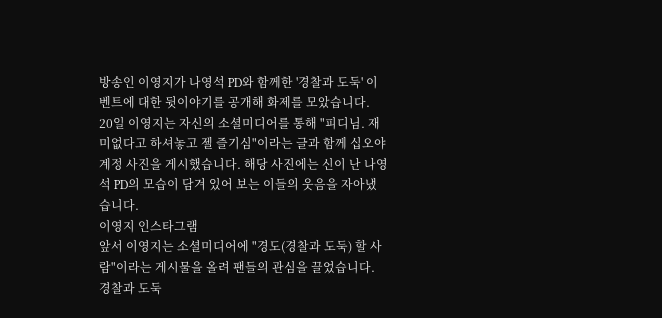방송인 이영지가 나영석 PD와 함께한 '경찰과 도둑' 이벤트에 대한 뒷이야기를 공개해 화제를 모았습니다.
20일 이영지는 자신의 소셜미디어를 통해 "피디님. 재미없다고 하셔놓고 젤 즐기심"이라는 글과 함께 십오야 계정 사진을 게시했습니다. 해당 사진에는 신이 난 나영석 PD의 모습이 담겨 있어 보는 이들의 웃음을 자아냈습니다.
이영지 인스타그램
앞서 이영지는 소셜미디어에 "경도(경찰과 도둑) 할 사람"이라는 게시물을 올려 팬들의 관심을 끌었습니다.
경찰과 도둑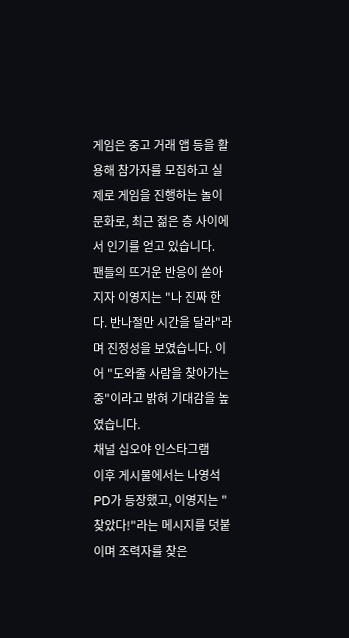게임은 중고 거래 앱 등을 활용해 참가자를 모집하고 실제로 게임을 진행하는 놀이 문화로, 최근 젊은 층 사이에서 인기를 얻고 있습니다.
팬들의 뜨거운 반응이 쏟아지자 이영지는 "나 진짜 한다. 반나절만 시간을 달라"라며 진정성을 보였습니다. 이어 "도와줄 사람을 찾아가는 중"이라고 밝혀 기대감을 높였습니다.
채널 십오야 인스타그램
이후 게시물에서는 나영석 PD가 등장했고, 이영지는 "찾았다!"라는 메시지를 덧붙이며 조력자를 찾은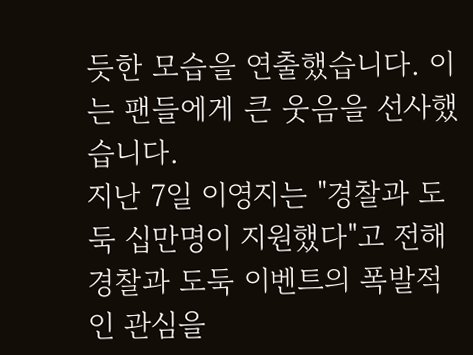듯한 모습을 연출했습니다. 이는 팬들에게 큰 웃음을 선사했습니다.
지난 7일 이영지는 "경찰과 도둑 십만명이 지원했다"고 전해 경찰과 도둑 이벤트의 폭발적인 관심을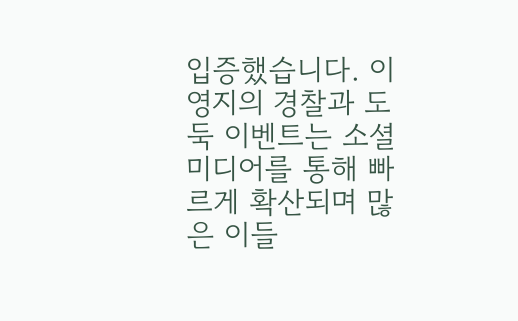입증했습니다. 이영지의 경찰과 도둑 이벤트는 소셜미디어를 통해 빠르게 확산되며 많은 이들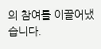의 참여를 이끌어냈습니다.